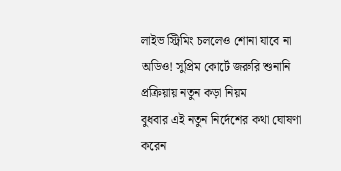লাইভ স্ট্রিমিং চললেও শোনা যাবে না অডিও! সুপ্রিম কোর্টে জরুরি শুনানি প্রক্রিয়ায় নতুন কড়া নিয়ম
বুধবার এই নতুন নির্দেশের কথা ঘোষণা করেন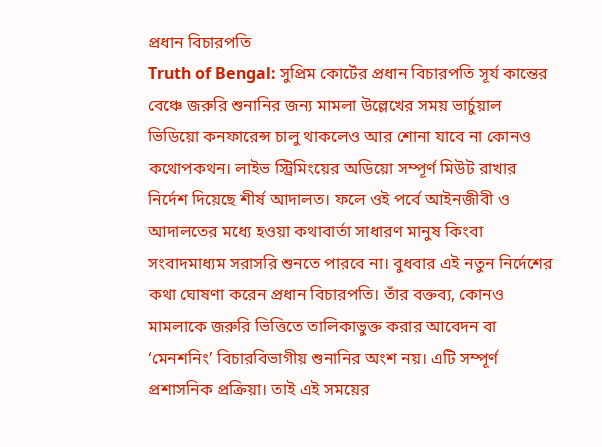প্রধান বিচারপতি
Truth of Bengal: সুপ্রিম কোর্টের প্রধান বিচারপতি সূর্য কান্তের বেঞ্চে জরুরি শুনানির জন্য মামলা উল্লেখের সময় ভার্চুয়াল ভিডিয়ো কনফারেন্স চালু থাকলেও আর শোনা যাবে না কোনও কথোপকথন। লাইভ স্ট্রিমিংয়ের অডিয়ো সম্পূর্ণ মিউট রাখার নির্দেশ দিয়েছে শীর্ষ আদালত। ফলে ওই পর্বে আইনজীবী ও আদালতের মধ্যে হওয়া কথাবার্তা সাধারণ মানুষ কিংবা সংবাদমাধ্যম সরাসরি শুনতে পারবে না। বুধবার এই নতুন নির্দেশের কথা ঘোষণা করেন প্রধান বিচারপতি। তাঁর বক্তব্য, কোনও মামলাকে জরুরি ভিত্তিতে তালিকাভুক্ত করার আবেদন বা ‘মেনশনিং’ বিচারবিভাগীয় শুনানির অংশ নয়। এটি সম্পূর্ণ প্রশাসনিক প্রক্রিয়া। তাই এই সময়ের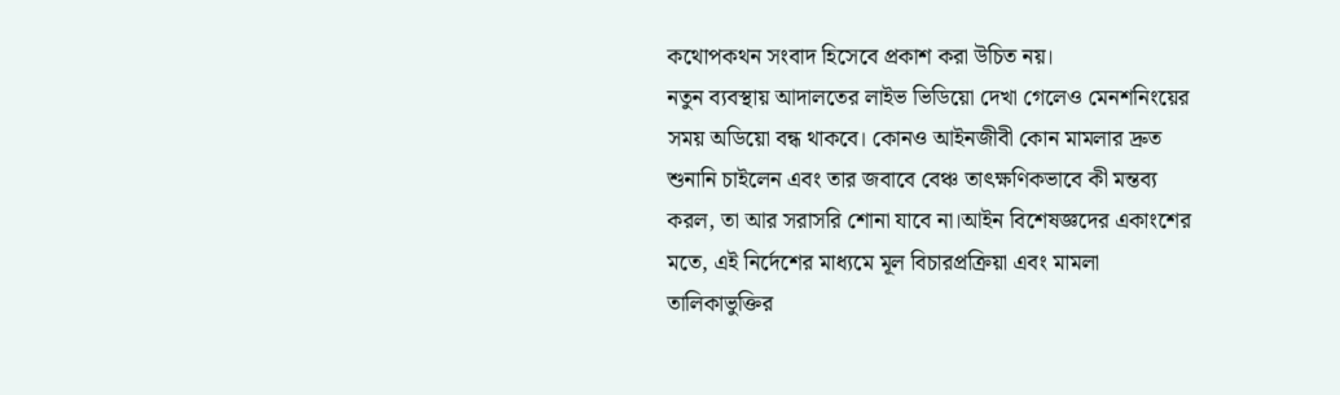কথোপকথন সংবাদ হিসেবে প্রকাশ করা উচিত নয়।
নতুন ব্যবস্থায় আদালতের লাইভ ভিডিয়ো দেখা গেলেও মেনশনিংয়ের সময় অডিয়ো বন্ধ থাকবে। কোনও আইনজীবী কোন মামলার দ্রুত শুনানি চাইলেন এবং তার জবাবে বেঞ্চ তাৎক্ষণিকভাবে কী মন্তব্য করল, তা আর সরাসরি শোনা যাবে না।আইন বিশেষজ্ঞদের একাংশের মতে, এই নির্দেশের মাধ্যমে মূল বিচারপ্রক্রিয়া এবং মামলা তালিকাভুক্তির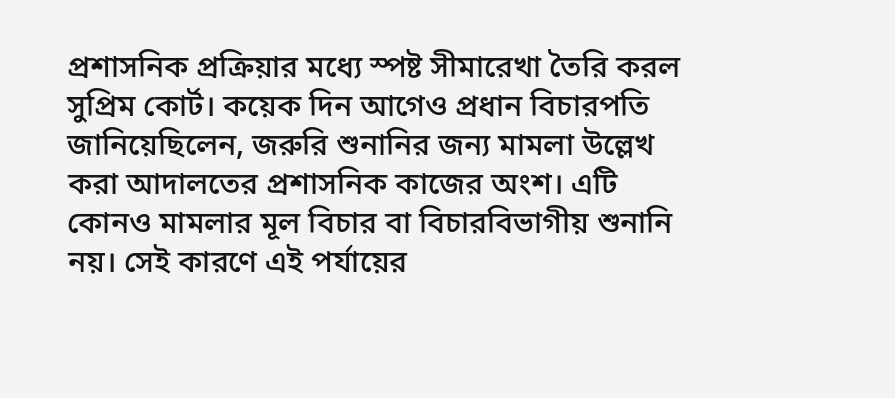প্রশাসনিক প্রক্রিয়ার মধ্যে স্পষ্ট সীমারেখা তৈরি করল সুপ্রিম কোর্ট। কয়েক দিন আগেও প্রধান বিচারপতি জানিয়েছিলেন, জরুরি শুনানির জন্য মামলা উল্লেখ করা আদালতের প্রশাসনিক কাজের অংশ। এটি কোনও মামলার মূল বিচার বা বিচারবিভাগীয় শুনানি নয়। সেই কারণে এই পর্যায়ের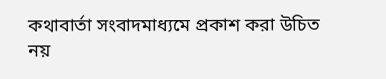কথাবার্তা সংবাদমাধ্যমে প্রকাশ করা উচিত নয়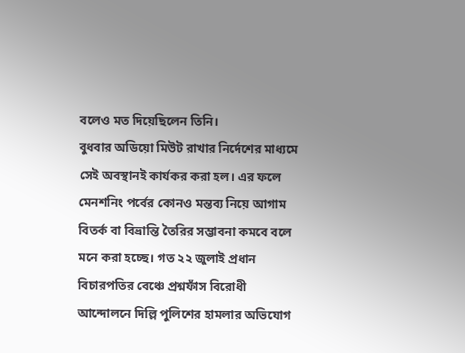বলেও মত দিয়েছিলেন তিনি।
বুধবার অডিয়ো মিউট রাখার নির্দেশের মাধ্যমে সেই অবস্থানই কার্যকর করা হল। এর ফলে মেনশনিং পর্বের কোনও মন্তব্য নিয়ে আগাম বিতর্ক বা বিভ্রান্তি তৈরির সম্ভাবনা কমবে বলে মনে করা হচ্ছে। গত ২২ জুলাই প্রধান বিচারপতির বেঞ্চে প্রশ্নফাঁস বিরোধী আন্দোলনে দিল্লি পুলিশের হামলার অভিযোগ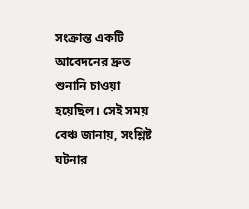সংক্রান্ত একটি আবেদনের দ্রুত শুনানি চাওয়া হয়েছিল। সেই সময় বেঞ্চ জানায়, সংশ্লিষ্ট ঘটনার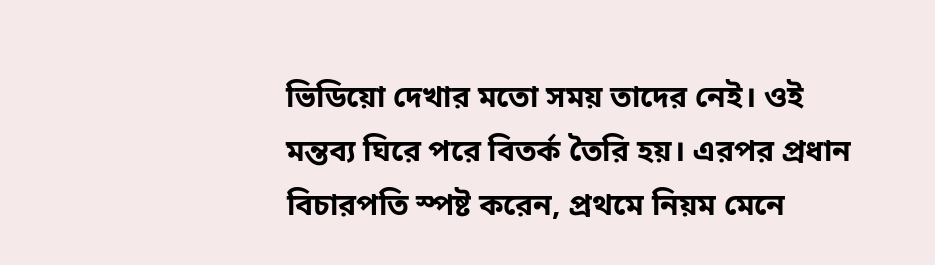ভিডিয়ো দেখার মতো সময় তাদের নেই। ওই মন্তব্য ঘিরে পরে বিতর্ক তৈরি হয়। এরপর প্রধান বিচারপতি স্পষ্ট করেন, প্রথমে নিয়ম মেনে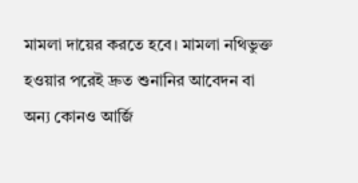মামলা দায়ের করতে হবে। মামলা নথিভুক্ত হওয়ার পরেই দ্রুত শুনানির আবেদন বা অন্য কোনও আর্জি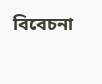বিবেচনা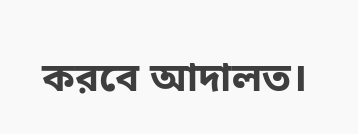করবে আদালত।